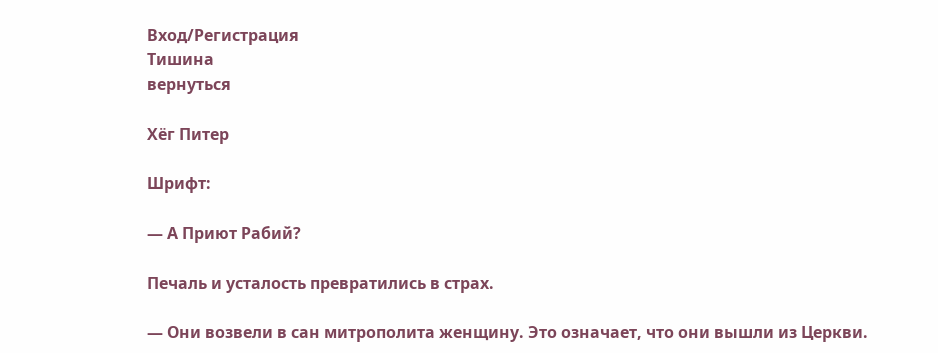Вход/Регистрация
Тишина
вернуться

Хёг Питер

Шрифт:

— А Приют Рабий?

Печаль и усталость превратились в страх.

— Они возвели в сан митрополита женщину. Это означает, что они вышли из Церкви.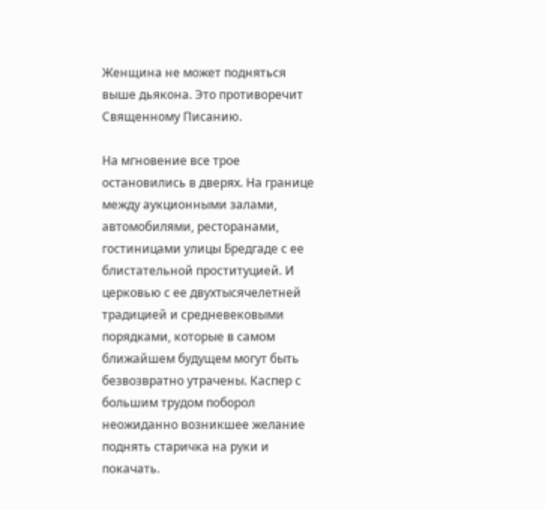Женщина не может подняться выше дьякона. Это противоречит Священному Писанию.

На мгновение все трое остановились в дверях. На границе между аукционными залами, автомобилями, ресторанами, гостиницами улицы Бредгаде с ее блистательной проституцией. И церковью с ее двухтысячелетней традицией и средневековыми порядками, которые в самом ближайшем будущем могут быть безвозвратно утрачены. Каспер с большим трудом поборол неожиданно возникшее желание поднять старичка на руки и покачать.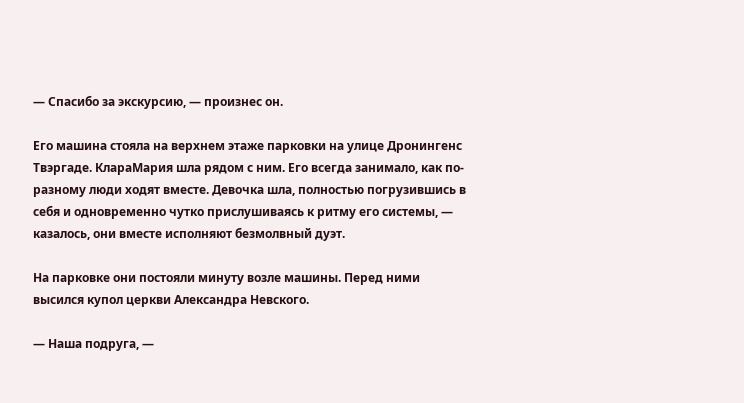— Спасибо за экскурсию, — произнес он.

Его машина стояла на верхнем этаже парковки на улице Дронингенс Твэргаде. КлараМария шла рядом с ним. Его всегда занимало, как по-разному люди ходят вместе. Девочка шла, полностью погрузившись в себя и одновременно чутко прислушиваясь к ритму его системы, — казалось, они вместе исполняют безмолвный дуэт.

На парковке они постояли минуту возле машины. Перед ними высился купол церкви Александра Невского.

— Наша подруга, —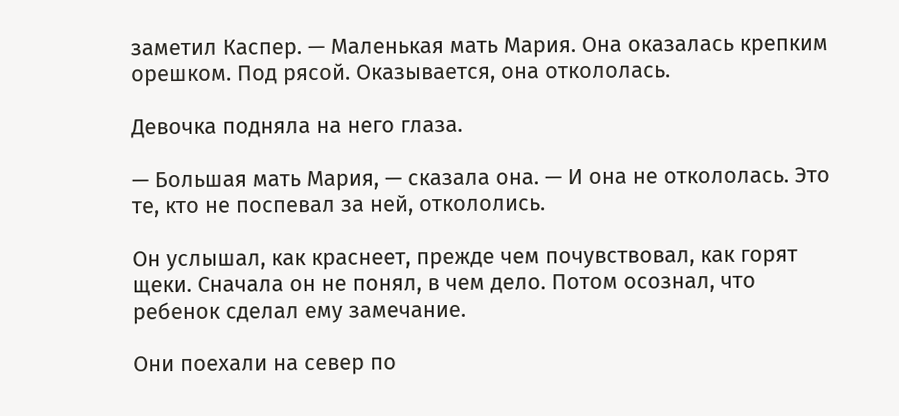заметил Каспер. — Маленькая мать Мария. Она оказалась крепким орешком. Под рясой. Оказывается, она откололась.

Девочка подняла на него глаза.

— Большая мать Мария, — сказала она. — И она не откололась. Это те, кто не поспевал за ней, откололись.

Он услышал, как краснеет, прежде чем почувствовал, как горят щеки. Сначала он не понял, в чем дело. Потом осознал, что ребенок сделал ему замечание.

Они поехали на север по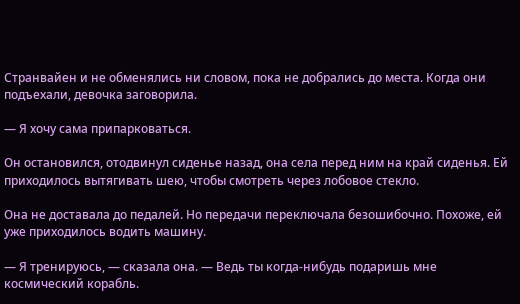Странвайен и не обменялись ни словом, пока не добрались до места. Когда они подъехали, девочка заговорила.

— Я хочу сама припарковаться.

Он остановился, отодвинул сиденье назад, она села перед ним на край сиденья. Ей приходилось вытягивать шею, чтобы смотреть через лобовое стекло.

Она не доставала до педалей. Но передачи переключала безошибочно. Похоже, ей уже приходилось водить машину.

— Я тренируюсь, — сказала она. — Ведь ты когда-нибудь подаришь мне космический корабль.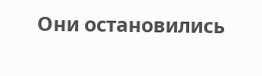Они остановились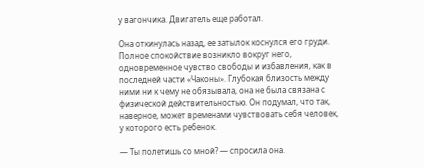у вагончика. Двигатель еще работал.

Она откинулась назад, ее затылок коснулся его груди. Полное спокойствие возникло вокруг него, одновременное чувство свободы и избавления, как в последней части «Чаконы». Глубокая близость между ними ни к чему не обязывала, она не была связана с физической действительностью. Он подумал, что так, наверное, может временами чувствовать себя человек, у которого есть ребенок.

— Ты полетишь со мной? — спросила она.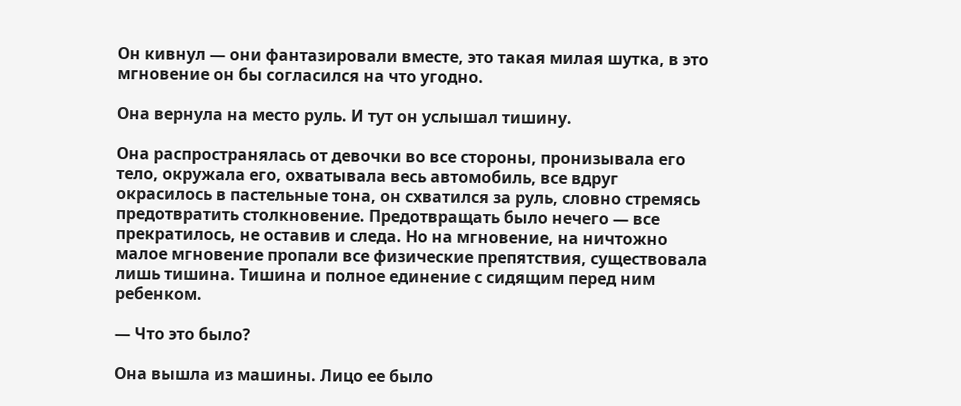Он кивнул — они фантазировали вместе, это такая милая шутка, в это мгновение он бы согласился на что угодно.

Она вернула на место руль. И тут он услышал тишину.

Она распространялась от девочки во все стороны, пронизывала его тело, окружала его, охватывала весь автомобиль, все вдруг окрасилось в пастельные тона, он схватился за руль, словно стремясь предотвратить столкновение. Предотвращать было нечего — все прекратилось, не оставив и следа. Но на мгновение, на ничтожно малое мгновение пропали все физические препятствия, существовала лишь тишина. Тишина и полное единение с сидящим перед ним ребенком.

— Что это было?

Она вышла из машины. Лицо ее было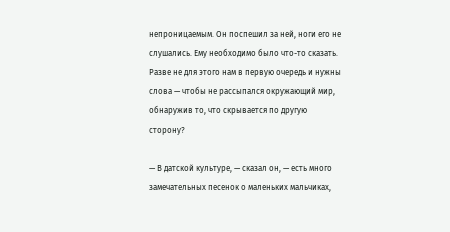непроницаемым. Он поспешил за ней, ноги его не слушались. Ему необходимо было что-то сказать. Разве не для этого нам в первую очередь и нужны слова — чтобы не рассыпался окружающий мир, обнаружив то, что скрывается по другую сторону?

— В датской культуре, — сказал он, — есть много замечательных песенок о маленьких мальчиках,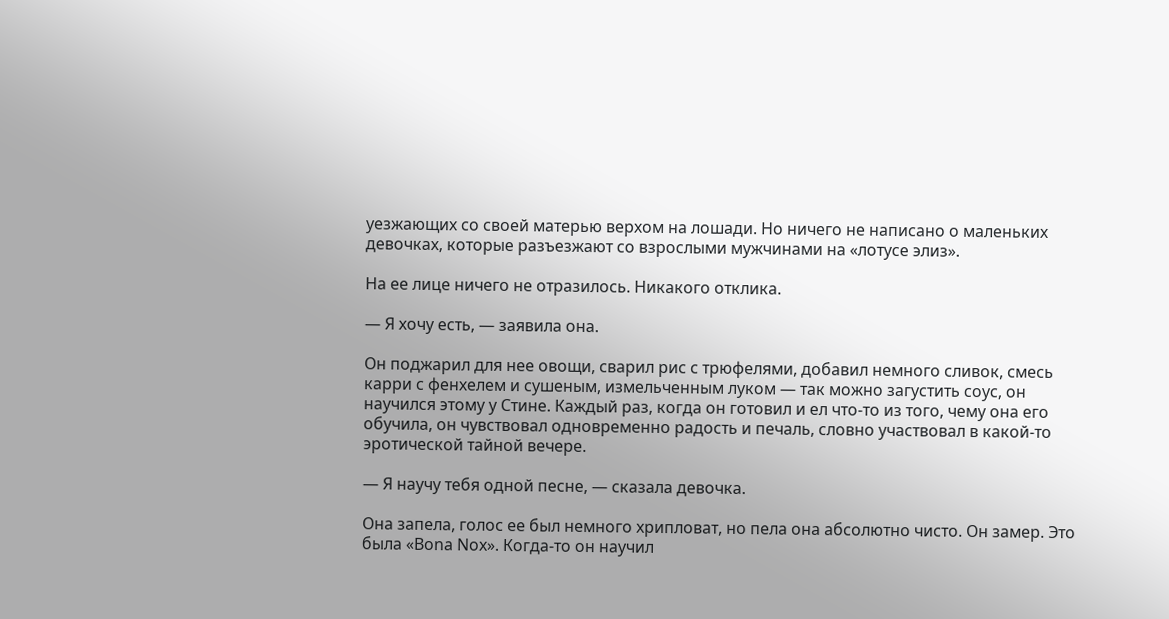уезжающих со своей матерью верхом на лошади. Но ничего не написано о маленьких девочках, которые разъезжают со взрослыми мужчинами на «лотусе элиз».

На ее лице ничего не отразилось. Никакого отклика.

— Я хочу есть, — заявила она.

Он поджарил для нее овощи, сварил рис с трюфелями, добавил немного сливок, смесь карри с фенхелем и сушеным, измельченным луком — так можно загустить соус, он научился этому у Стине. Каждый раз, когда он готовил и ел что-то из того, чему она его обучила, он чувствовал одновременно радость и печаль, словно участвовал в какой-то эротической тайной вечере.

— Я научу тебя одной песне, — сказала девочка.

Она запела, голос ее был немного хрипловат, но пела она абсолютно чисто. Он замер. Это была «Bona Nox». Когда-то он научил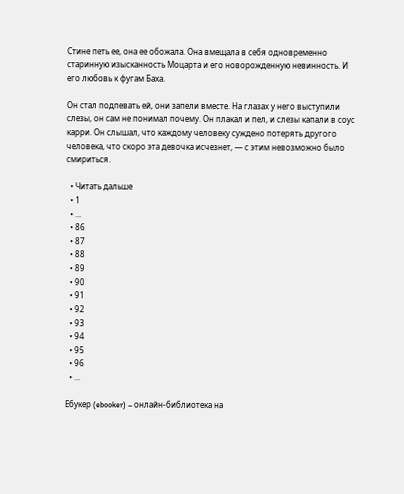Стине петь ее, она ее обожала. Она вмещала в себя одновременно старинную изысканность Моцарта и его новорожденную невинность. И его любовь к фугам Баха.

Он стал подпевать ей, они запели вместе. На глазах у него выступили слезы, он сам не понимал почему. Он плакал и пел, и слезы капали в соус карри. Он слышал, что каждому человеку суждено потерять другого человека, что скоро эта девочка исчезнет, — с этим невозможно было смириться.

  • Читать дальше
  • 1
  • ...
  • 86
  • 87
  • 88
  • 89
  • 90
  • 91
  • 92
  • 93
  • 94
  • 95
  • 96
  • ...

Ебукер (ebooker) – онлайн-библиотека на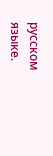русском языке.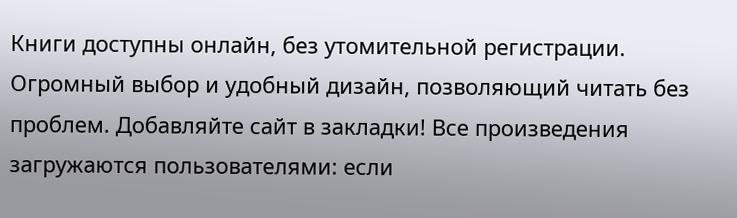Книги доступны онлайн, без утомительной регистрации. Огромный выбор и удобный дизайн, позволяющий читать без проблем. Добавляйте сайт в закладки! Все произведения загружаются пользователями: если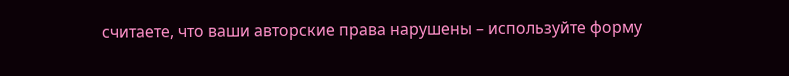считаете, что ваши авторские права нарушены – используйте форму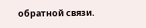обратной связи.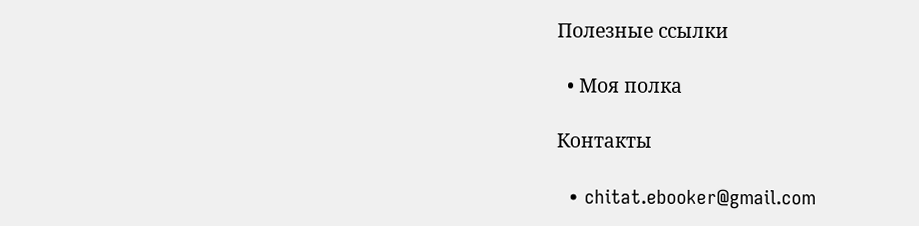Полезные ссылки

  • Моя полка

Контакты

  • chitat.ebooker@gmail.com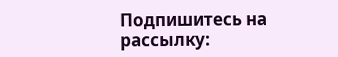Подпишитесь на рассылку: